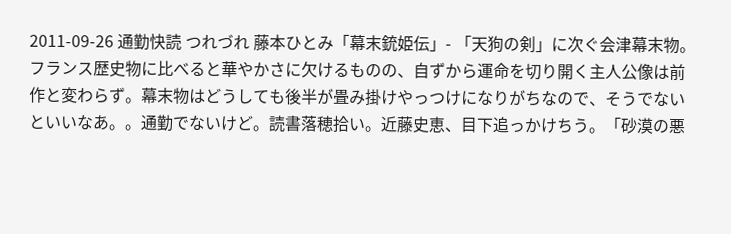2011-09-26 通勤快読 つれづれ 藤本ひとみ「幕末銃姫伝」- 「天狗の剣」に次ぐ会津幕末物。フランス歴史物に比べると華やかさに欠けるものの、自ずから運命を切り開く主人公像は前作と変わらず。幕末物はどうしても後半が畳み掛けやっつけになりがちなので、そうでないといいなあ。。通勤でないけど。読書落穂拾い。近藤史恵、目下追っかけちう。「砂漠の悪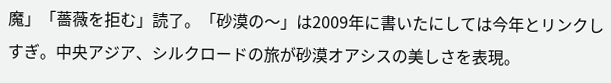魔」「薔薇を拒む」読了。「砂漠の〜」は2009年に書いたにしては今年とリンクしすぎ。中央アジア、シルクロードの旅が砂漠オアシスの美しさを表現。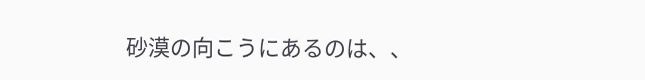砂漠の向こうにあるのは、、